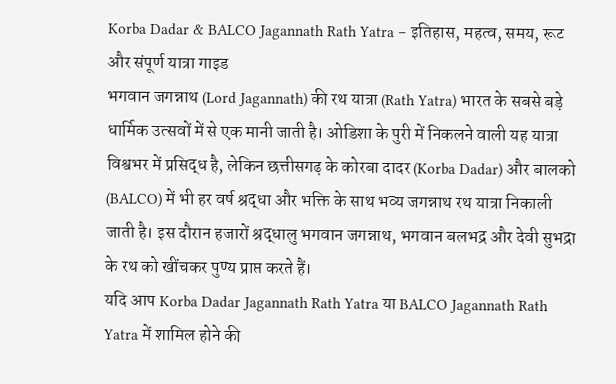Korba Dadar & BALCO Jagannath Rath Yatra – इतिहास, महत्व, समय, रूट और संपूर्ण यात्रा गाइड
भगवान जगन्नाथ (Lord Jagannath) की रथ यात्रा (Rath Yatra) भारत के सबसे बड़े धार्मिक उत्सवों में से एक मानी जाती है। ओडिशा के पुरी में निकलने वाली यह यात्रा विश्वभर में प्रसिद्ध है, लेकिन छत्तीसगढ़ के कोरबा दादर (Korba Dadar) और बालको (BALCO) में भी हर वर्ष श्रद्धा और भक्ति के साथ भव्य जगन्नाथ रथ यात्रा निकाली जाती है। इस दौरान हजारों श्रद्धालु भगवान जगन्नाथ, भगवान बलभद्र और देवी सुभद्रा के रथ को खींचकर पुण्य प्राप्त करते हैं।
यदि आप Korba Dadar Jagannath Rath Yatra या BALCO Jagannath Rath Yatra में शामिल होने की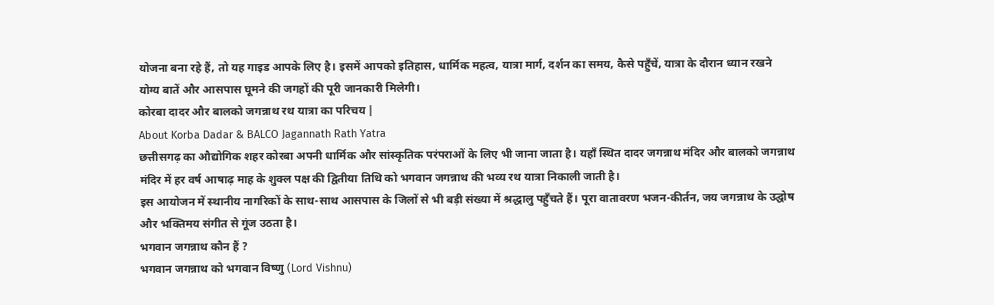योजना बना रहे हैं, तो यह गाइड आपके लिए है। इसमें आपको इतिहास, धार्मिक महत्व, यात्रा मार्ग, दर्शन का समय, कैसे पहुँचें, यात्रा के दौरान ध्यान रखने योग्य बातें और आसपास घूमने की जगहों की पूरी जानकारी मिलेगी।
कोरबा दादर और बालको जगन्नाथ रथ यात्रा का परिचय |
About Korba Dadar & BALCO Jagannath Rath Yatra
छत्तीसगढ़ का औद्योगिक शहर कोरबा अपनी धार्मिक और सांस्कृतिक परंपराओं के लिए भी जाना जाता है। यहाँ स्थित दादर जगन्नाथ मंदिर और बालको जगन्नाथ मंदिर में हर वर्ष आषाढ़ माह के शुक्ल पक्ष की द्वितीया तिथि को भगवान जगन्नाथ की भव्य रथ यात्रा निकाली जाती है।
इस आयोजन में स्थानीय नागरिकों के साथ-साथ आसपास के जिलों से भी बड़ी संख्या में श्रद्धालु पहुँचते हैं। पूरा वातावरण भजन-कीर्तन, जय जगन्नाथ के उद्घोष और भक्तिमय संगीत से गूंज उठता है।
भगवान जगन्नाथ कौन हैं ?
भगवान जगन्नाथ को भगवान विष्णु (Lord Vishnu)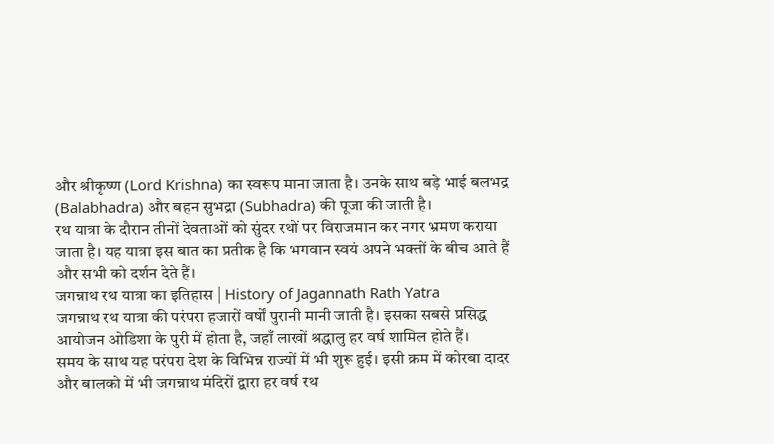और श्रीकृष्ण (Lord Krishna) का स्वरूप माना जाता है। उनके साथ बड़े भाई बलभद्र (Balabhadra) और बहन सुभद्रा (Subhadra) की पूजा की जाती है।
रथ यात्रा के दौरान तीनों देवताओं को सुंदर रथों पर विराजमान कर नगर भ्रमण कराया जाता है। यह यात्रा इस बात का प्रतीक है कि भगवान स्वयं अपने भक्तों के बीच आते हैं और सभी को दर्शन देते हैं।
जगन्नाथ रथ यात्रा का इतिहास | History of Jagannath Rath Yatra
जगन्नाथ रथ यात्रा की परंपरा हजारों वर्षों पुरानी मानी जाती है। इसका सबसे प्रसिद्ध आयोजन ओडिशा के पुरी में होता है, जहाँ लाखों श्रद्धालु हर वर्ष शामिल होते हैं।
समय के साथ यह परंपरा देश के विभिन्न राज्यों में भी शुरू हुई। इसी क्रम में कोरबा दादर और बालको में भी जगन्नाथ मंदिरों द्वारा हर वर्ष रथ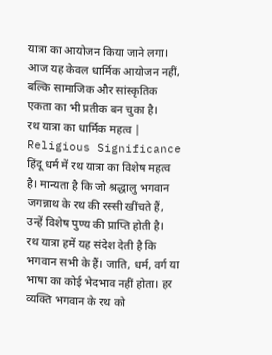यात्रा का आयोजन किया जाने लगा।
आज यह केवल धार्मिक आयोजन नहीं, बल्कि सामाजिक और सांस्कृतिक एकता का भी प्रतीक बन चुका है।
रथ यात्रा का धार्मिक महत्व | Religious Significance
हिंदू धर्म में रथ यात्रा का विशेष महत्व है। मान्यता है कि जो श्रद्धालु भगवान जगन्नाथ के रथ की रस्सी खींचते हैं, उन्हें विशेष पुण्य की प्राप्ति होती है।
रथ यात्रा हमें यह संदेश देती है कि भगवान सभी के हैं। जाति, धर्म, वर्ग या भाषा का कोई भेदभाव नहीं होता। हर व्यक्ति भगवान के रथ को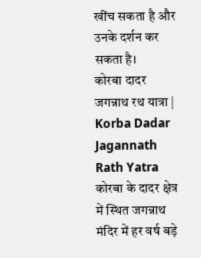खींच सकता है और उनके दर्शन कर सकता है।
कोरबा दादर जगन्नाथ रथ यात्रा | Korba Dadar Jagannath Rath Yatra
कोरबा के दादर क्षेत्र में स्थित जगन्नाथ मंदिर में हर वर्ष बड़े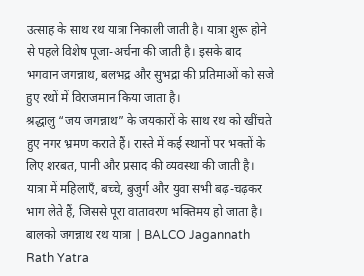उत्साह के साथ रथ यात्रा निकाली जाती है। यात्रा शुरू होने से पहले विशेष पूजा-अर्चना की जाती है। इसके बाद भगवान जगन्नाथ, बलभद्र और सुभद्रा की प्रतिमाओं को सजे हुए रथों में विराजमान किया जाता है।
श्रद्धालु “जय जगन्नाथ” के जयकारों के साथ रथ को खींचते हुए नगर भ्रमण कराते हैं। रास्ते में कई स्थानों पर भक्तों के लिए शरबत, पानी और प्रसाद की व्यवस्था की जाती है।
यात्रा में महिलाएँ, बच्चे, बुजुर्ग और युवा सभी बढ़-चढ़कर भाग लेते हैं, जिससे पूरा वातावरण भक्तिमय हो जाता है।
बालको जगन्नाथ रथ यात्रा | BALCO Jagannath Rath Yatra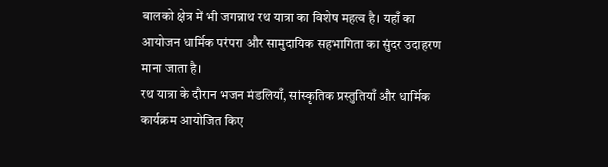बालको क्षेत्र में भी जगन्नाथ रथ यात्रा का विशेष महत्व है। यहाँ का आयोजन धार्मिक परंपरा और सामुदायिक सहभागिता का सुंदर उदाहरण माना जाता है।
रथ यात्रा के दौरान भजन मंडलियाँ, सांस्कृतिक प्रस्तुतियाँ और धार्मिक कार्यक्रम आयोजित किए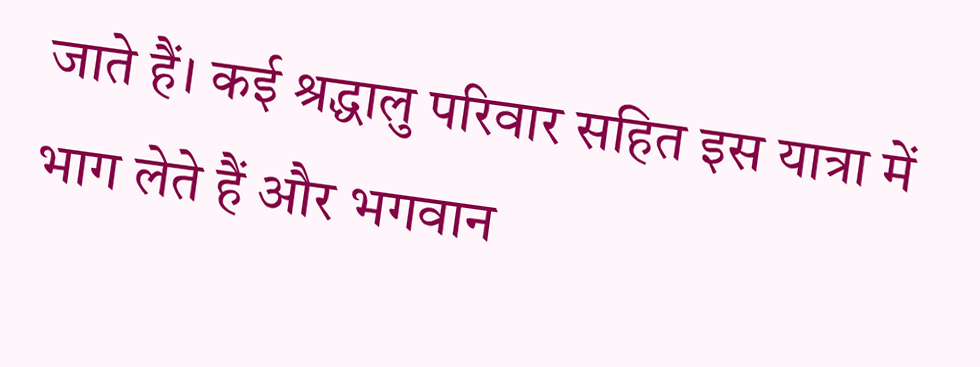जाते हैं। कई श्रद्धालु परिवार सहित इस यात्रा में भाग लेते हैं और भगवान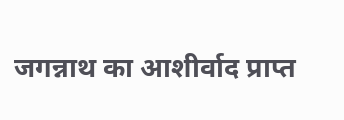जगन्नाथ का आशीर्वाद प्राप्त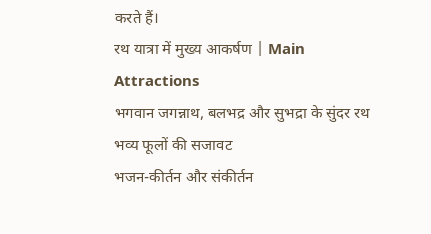करते हैं।
रथ यात्रा में मुख्य आकर्षण | Main Attractions
भगवान जगन्नाथ, बलभद्र और सुभद्रा के सुंदर रथ
भव्य फूलों की सजावट
भजन-कीर्तन और संकीर्तन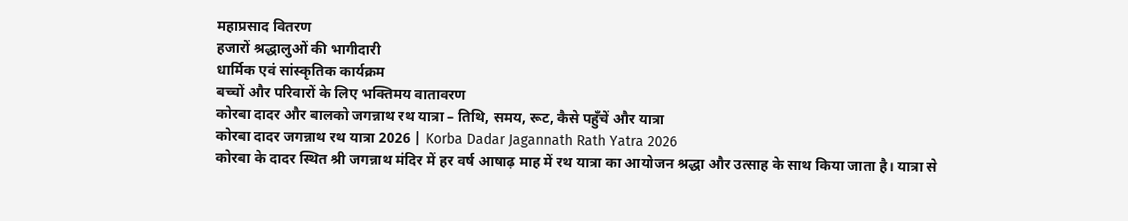महाप्रसाद वितरण
हजारों श्रद्धालुओं की भागीदारी
धार्मिक एवं सांस्कृतिक कार्यक्रम
बच्चों और परिवारों के लिए भक्तिमय वातावरण
कोरबा दादर और बालको जगन्नाथ रथ यात्रा – तिथि, समय, रूट, कैसे पहुँचें और यात्रा
कोरबा दादर जगन्नाथ रथ यात्रा 2026 | Korba Dadar Jagannath Rath Yatra 2026
कोरबा के दादर स्थित श्री जगन्नाथ मंदिर में हर वर्ष आषाढ़ माह में रथ यात्रा का आयोजन श्रद्धा और उत्साह के साथ किया जाता है। यात्रा से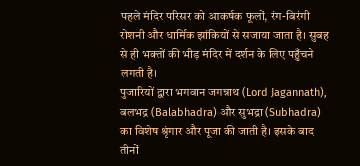पहले मंदिर परिसर को आकर्षक फूलों, रंग-बिरंगी रोशनी और धार्मिक झांकियों से सजाया जाता है। सुबह से ही भक्तों की भीड़ मंदिर में दर्शन के लिए पहुँचने लगती है।
पुजारियों द्वारा भगवान जगन्नाथ (Lord Jagannath), बलभद्र (Balabhadra) और सुभद्रा (Subhadra) का विशेष श्रृंगार और पूजा की जाती है। इसके बाद तीनों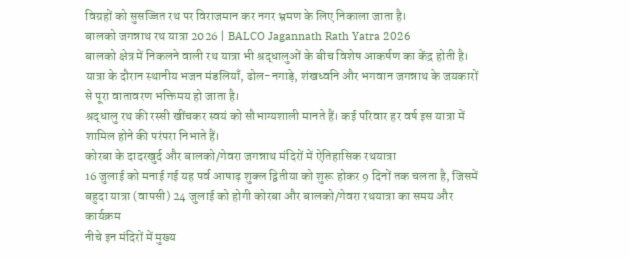विग्रहों को सुसज्जित रथ पर विराजमान कर नगर भ्रमण के लिए निकाला जाता है।
बालको जगन्नाथ रथ यात्रा 2026 | BALCO Jagannath Rath Yatra 2026
बालको क्षेत्र में निकलने वाली रथ यात्रा भी श्रद्धालुओं के बीच विशेष आकर्षण का केंद्र होती है। यात्रा के दौरान स्थानीय भजन मंडलियाँ, ढोल-नगाड़े, शंखध्वनि और भगवान जगन्नाथ के जयकारों से पूरा वातावरण भक्तिमय हो जाता है।
श्रद्धालु रथ की रस्सी खींचकर स्वयं को सौभाग्यशाली मानते हैं। कई परिवार हर वर्ष इस यात्रा में शामिल होने की परंपरा निभाते हैं।
कोरबा के दादरखुर्द और बालको/गेवरा जगन्नाथ मंदिरों में ऐतिहासिक रथयात्रा
16 जुलाई को मनाई गई यह पर्व आषाढ़ शुक्ल द्वितीया को शुरू होकर 9 दिनों तक चलता है, जिसमें बहुदा यात्रा (वापसी) 24 जुलाई को होगी कोरबा और बालको/गेवरा रथयात्रा का समय और कार्यक्रम
नीचे इन मंदिरों में मुख्य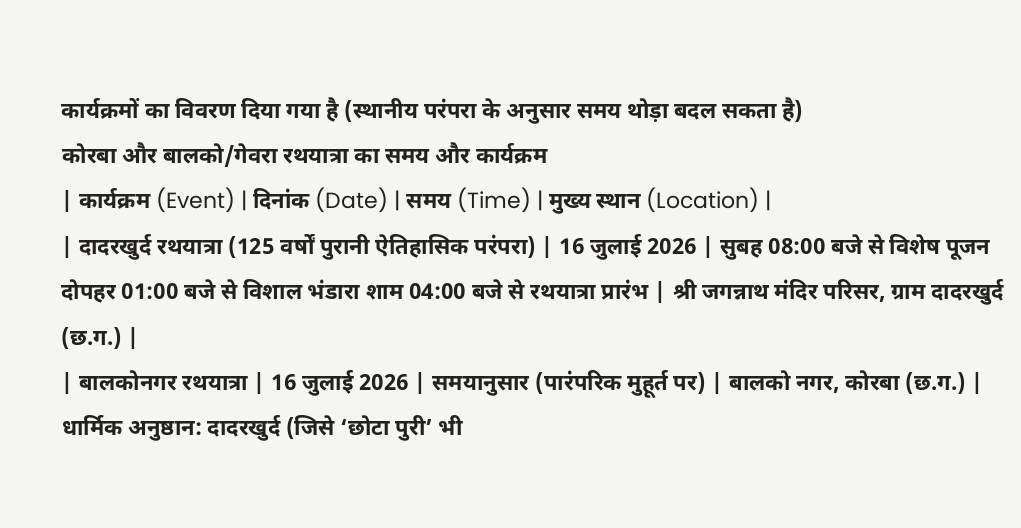कार्यक्रमों का विवरण दिया गया है (स्थानीय परंपरा के अनुसार समय थोड़ा बदल सकता है)
कोरबा और बालको/गेवरा रथयात्रा का समय और कार्यक्रम
| कार्यक्रम (Event) | दिनांक (Date) | समय (Time) | मुख्य स्थान (Location) |
| दादरखुर्द रथयात्रा (125 वर्षों पुरानी ऐतिहासिक परंपरा) | 16 जुलाई 2026 | सुबह 08:00 बजे से विशेष पूजन दोपहर 01:00 बजे से विशाल भंडारा शाम 04:00 बजे से रथयात्रा प्रारंभ | श्री जगन्नाथ मंदिर परिसर, ग्राम दादरखुर्द (छ.ग.) |
| बालकोनगर रथयात्रा | 16 जुलाई 2026 | समयानुसार (पारंपरिक मुहूर्त पर) | बालको नगर, कोरबा (छ.ग.) |
धार्मिक अनुष्ठान: दादरखुर्द (जिसे ‘छोटा पुरी’ भी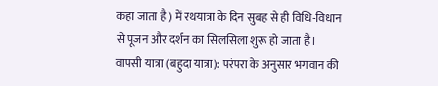कहा जाता है) में रथयात्रा के दिन सुबह से ही विधि-विधान से पूजन और दर्शन का सिलसिला शुरू हो जाता है।
वापसी यात्रा (बहुदा यात्रा): परंपरा के अनुसार भगवान की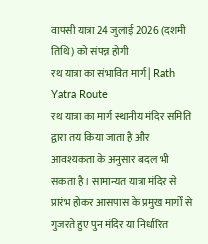वापसी यात्रा 24 जुलाई 2026 (दशमी तिथि) को संपन्न होगी
रथ यात्रा का संभावित मार्ग | Rath Yatra Route
रथ यात्रा का मार्ग स्थानीय मंदिर समिति द्वारा तय किया जाता है और आवश्यकता के अनुसार बदल भी सकता है। सामान्यत यात्रा मंदिर से प्रारंभ होकर आसपास के प्रमुख मार्गों से गुजरते हुए पुन मंदिर या निर्धारित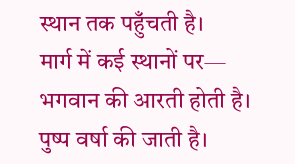स्थान तक पहुँचती है।
मार्ग में कई स्थानों पर—
भगवान की आरती होती है।
पुष्प वर्षा की जाती है।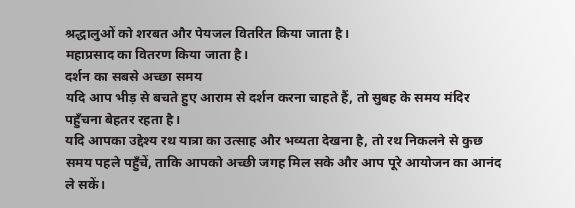श्रद्धालुओं को शरबत और पेयजल वितरित किया जाता है।
महाप्रसाद का वितरण किया जाता है।
दर्शन का सबसे अच्छा समय
यदि आप भीड़ से बचते हुए आराम से दर्शन करना चाहते हैं, तो सुबह के समय मंदिर पहुँचना बेहतर रहता है।
यदि आपका उद्देश्य रथ यात्रा का उत्साह और भव्यता देखना है, तो रथ निकलने से कुछ समय पहले पहुँचें, ताकि आपको अच्छी जगह मिल सके और आप पूरे आयोजन का आनंद ले सकें।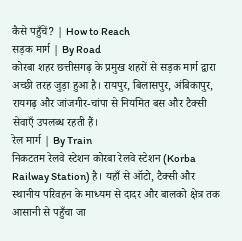कैसे पहुँचें? | How to Reach
सड़क मार्ग | By Road
कोरबा शहर छत्तीसगढ़ के प्रमुख शहरों से सड़क मार्ग द्वारा अच्छी तरह जुड़ा हुआ है। रायपुर, बिलासपुर, अंबिकापुर, रायगढ़ और जांजगीर-चांपा से नियमित बस और टैक्सी सेवाएँ उपलब्ध रहती हैं।
रेल मार्ग | By Train
निकटतम रेलवे स्टेशन कोरबा रेलवे स्टेशन (Korba Railway Station) है। यहाँ से ऑटो, टैक्सी और स्थानीय परिवहन के माध्यम से दादर और बालको क्षेत्र तक आसानी से पहुँचा जा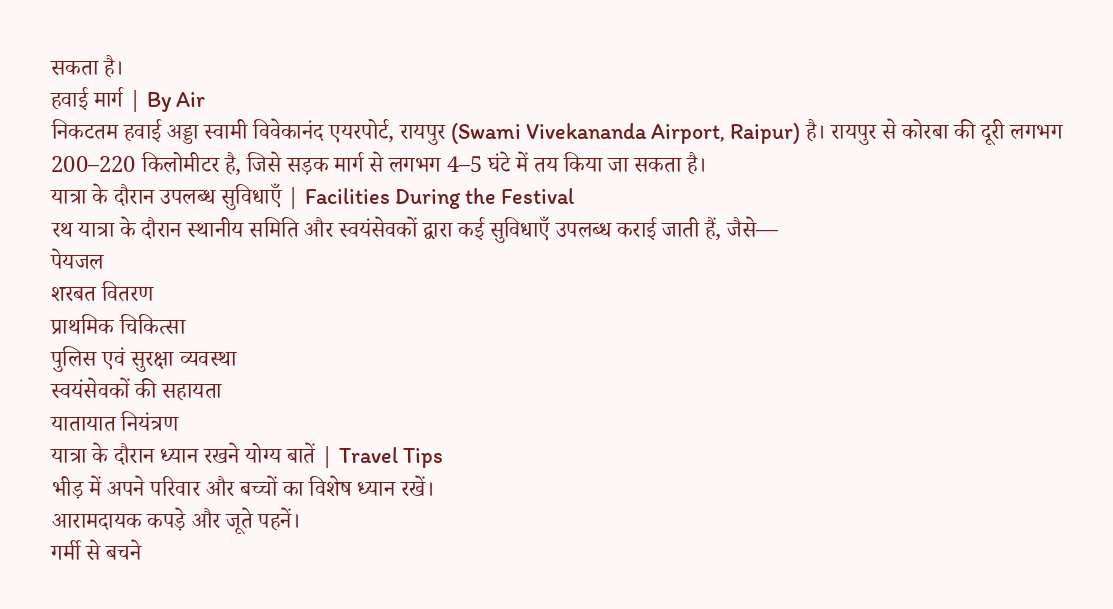सकता है।
हवाई मार्ग | By Air
निकटतम हवाई अड्डा स्वामी विवेकानंद एयरपोर्ट, रायपुर (Swami Vivekananda Airport, Raipur) है। रायपुर से कोरबा की दूरी लगभग 200–220 किलोमीटर है, जिसे सड़क मार्ग से लगभग 4–5 घंटे में तय किया जा सकता है।
यात्रा के दौरान उपलब्ध सुविधाएँ | Facilities During the Festival
रथ यात्रा के दौरान स्थानीय समिति और स्वयंसेवकों द्वारा कई सुविधाएँ उपलब्ध कराई जाती हैं, जैसे—
पेयजल
शरबत वितरण
प्राथमिक चिकित्सा
पुलिस एवं सुरक्षा व्यवस्था
स्वयंसेवकों की सहायता
यातायात नियंत्रण
यात्रा के दौरान ध्यान रखने योग्य बातें | Travel Tips
भीड़ में अपने परिवार और बच्चों का विशेष ध्यान रखें।
आरामदायक कपड़े और जूते पहनें।
गर्मी से बचने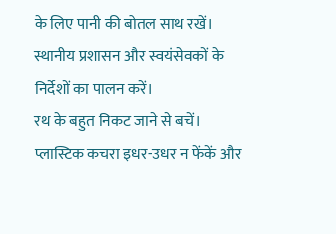के लिए पानी की बोतल साथ रखें।
स्थानीय प्रशासन और स्वयंसेवकों के निर्देशों का पालन करें।
रथ के बहुत निकट जाने से बचें।
प्लास्टिक कचरा इधर-उधर न फेंकें और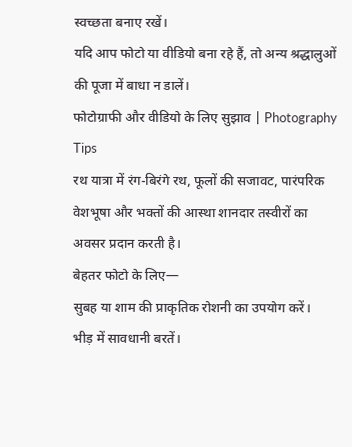स्वच्छता बनाए रखें।
यदि आप फोटो या वीडियो बना रहे हैं, तो अन्य श्रद्धालुओं की पूजा में बाधा न डालें।
फोटोग्राफी और वीडियो के लिए सुझाव | Photography Tips
रथ यात्रा में रंग-बिरंगे रथ, फूलों की सजावट, पारंपरिक वेशभूषा और भक्तों की आस्था शानदार तस्वीरों का अवसर प्रदान करती है।
बेहतर फोटो के लिए—
सुबह या शाम की प्राकृतिक रोशनी का उपयोग करें।
भीड़ में सावधानी बरतें।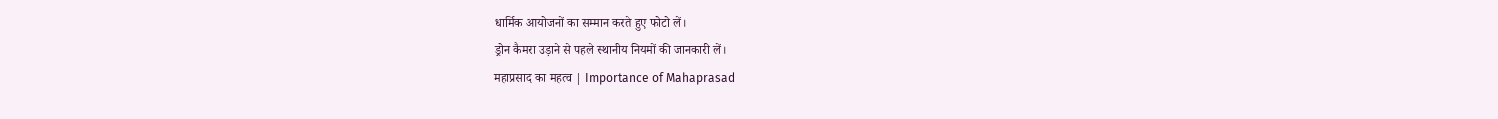धार्मिक आयोजनों का सम्मान करते हुए फोटो लें।
ड्रोन कैमरा उड़ाने से पहले स्थानीय नियमों की जानकारी लें।
महाप्रसाद का महत्व | Importance of Mahaprasad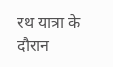रथ यात्रा के दौरान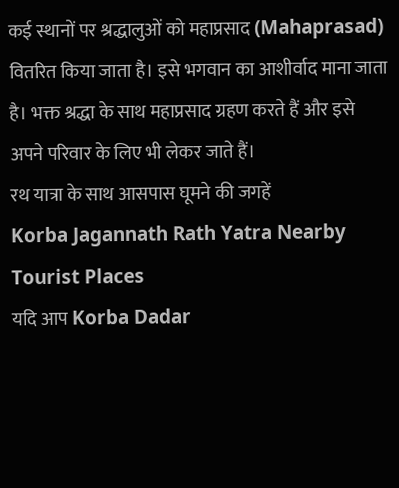कई स्थानों पर श्रद्धालुओं को महाप्रसाद (Mahaprasad) वितरित किया जाता है। इसे भगवान का आशीर्वाद माना जाता है। भक्त श्रद्धा के साथ महाप्रसाद ग्रहण करते हैं और इसे अपने परिवार के लिए भी लेकर जाते हैं।
रथ यात्रा के साथ आसपास घूमने की जगहें
Korba Jagannath Rath Yatra Nearby Tourist Places
यदि आप Korba Dadar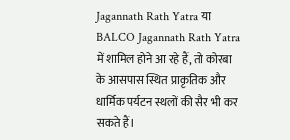Jagannath Rath Yatra या BALCO Jagannath Rath Yatra में शामिल होने आ रहे हैं, तो कोरबा के आसपास स्थित प्राकृतिक और धार्मिक पर्यटन स्थलों की सैर भी कर सकते हैं।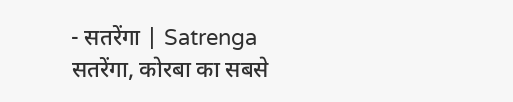- सतरेंगा | Satrenga
सतरेंगा, कोरबा का सबसे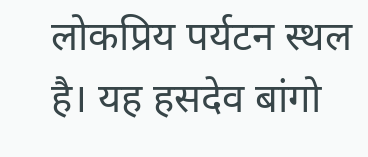लोकप्रिय पर्यटन स्थल है। यह हसदेव बांगो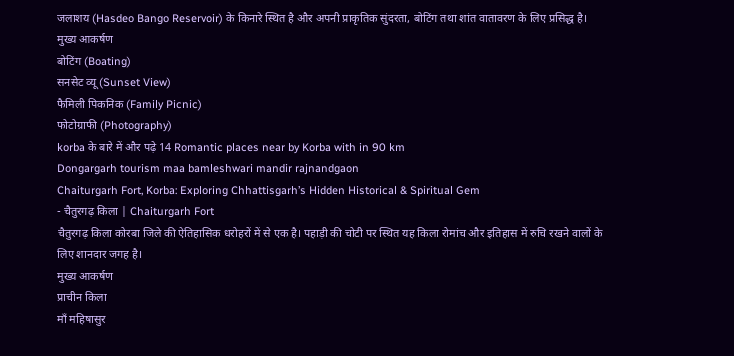जलाशय (Hasdeo Bango Reservoir) के किनारे स्थित है और अपनी प्राकृतिक सुंदरता, बोटिंग तथा शांत वातावरण के लिए प्रसिद्ध है।
मुख्य आकर्षण
बोटिंग (Boating)
सनसेट व्यू (Sunset View)
फैमिली पिकनिक (Family Picnic)
फोटोग्राफी (Photography)
korba के बारे में और पढ़े 14 Romantic places near by Korba with in 90 km
Dongargarh tourism maa bamleshwari mandir rajnandgaon
Chaiturgarh Fort, Korba: Exploring Chhattisgarh’s Hidden Historical & Spiritual Gem
- चैतुरगढ़ किला | Chaiturgarh Fort
चैतुरगढ़ किला कोरबा जिले की ऐतिहासिक धरोहरों में से एक है। पहाड़ी की चोटी पर स्थित यह किला रोमांच और इतिहास में रुचि रखने वालों के लिए शानदार जगह है।
मुख्य आकर्षण
प्राचीन किला
माँ महिषासुर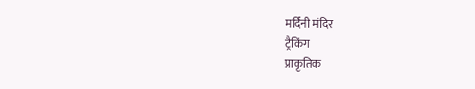मर्दिनी मंदिर
ट्रैकिंग
प्राकृतिक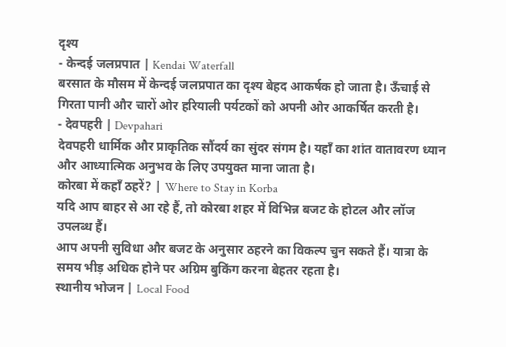दृश्य
- केन्दई जलप्रपात | Kendai Waterfall
बरसात के मौसम में केन्दई जलप्रपात का दृश्य बेहद आकर्षक हो जाता है। ऊँचाई से गिरता पानी और चारों ओर हरियाली पर्यटकों को अपनी ओर आकर्षित करती है।
- देवपहरी | Devpahari
देवपहरी धार्मिक और प्राकृतिक सौंदर्य का सुंदर संगम है। यहाँ का शांत वातावरण ध्यान और आध्यात्मिक अनुभव के लिए उपयुक्त माना जाता है।
कोरबा में कहाँ ठहरें? | Where to Stay in Korba
यदि आप बाहर से आ रहे हैं, तो कोरबा शहर में विभिन्न बजट के होटल और लॉज उपलब्ध हैं।
आप अपनी सुविधा और बजट के अनुसार ठहरने का विकल्प चुन सकते हैं। यात्रा के समय भीड़ अधिक होने पर अग्रिम बुकिंग करना बेहतर रहता है।
स्थानीय भोजन | Local Food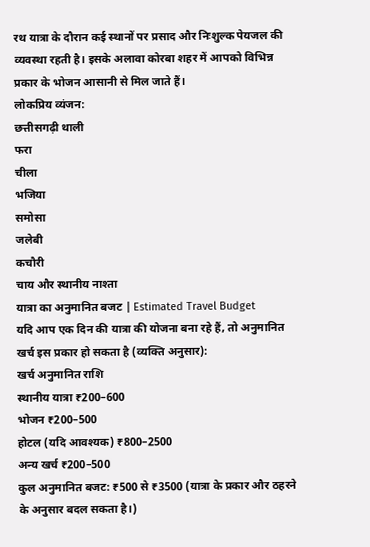रथ यात्रा के दौरान कई स्थानों पर प्रसाद और निःशुल्क पेयजल की व्यवस्था रहती है। इसके अलावा कोरबा शहर में आपको विभिन्न प्रकार के भोजन आसानी से मिल जाते हैं।
लोकप्रिय व्यंजन:
छत्तीसगढ़ी थाली
फरा
चीला
भजिया
समोसा
जलेबी
कचौरी
चाय और स्थानीय नाश्ता
यात्रा का अनुमानित बजट | Estimated Travel Budget
यदि आप एक दिन की यात्रा की योजना बना रहे हैं, तो अनुमानित खर्च इस प्रकार हो सकता है (व्यक्ति अनुसार):
खर्च अनुमानित राशि
स्थानीय यात्रा ₹200–600
भोजन ₹200–500
होटल (यदि आवश्यक) ₹800–2500
अन्य खर्च ₹200–500
कुल अनुमानित बजट: ₹500 से ₹3500 (यात्रा के प्रकार और ठहरने के अनुसार बदल सकता है।)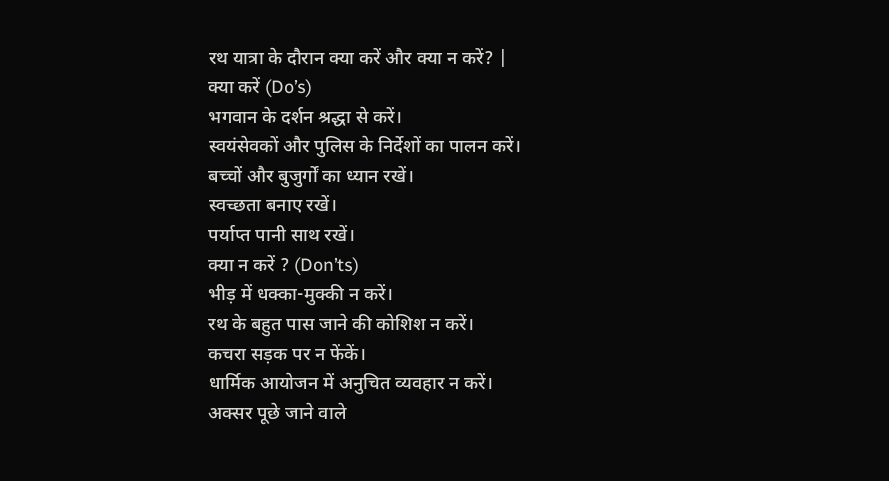रथ यात्रा के दौरान क्या करें और क्या न करें? |
क्या करें (Do’s)
भगवान के दर्शन श्रद्धा से करें।
स्वयंसेवकों और पुलिस के निर्देशों का पालन करें।
बच्चों और बुजुर्गों का ध्यान रखें।
स्वच्छता बनाए रखें।
पर्याप्त पानी साथ रखें।
क्या न करें ? (Don’ts)
भीड़ में धक्का-मुक्की न करें।
रथ के बहुत पास जाने की कोशिश न करें।
कचरा सड़क पर न फेंकें।
धार्मिक आयोजन में अनुचित व्यवहार न करें।
अक्सर पूछे जाने वाले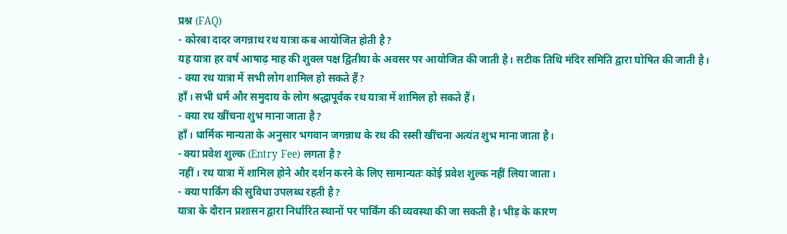प्रश्न (FAQ)
- कोरबा दादर जगन्नाथ रथ यात्रा कब आयोजित होती है?
यह यात्रा हर वर्ष आषाढ़ माह की शुक्ल पक्ष द्वितीया के अवसर पर आयोजित की जाती है। सटीक तिथि मंदिर समिति द्वारा घोषित की जाती है।
- क्या रथ यात्रा में सभी लोग शामिल हो सकते हैं?
हाँ। सभी धर्म और समुदाय के लोग श्रद्धापूर्वक रथ यात्रा में शामिल हो सकते हैं।
- क्या रथ खींचना शुभ माना जाता है?
हाँ। धार्मिक मान्यता के अनुसार भगवान जगन्नाथ के रथ की रस्सी खींचना अत्यंत शुभ माना जाता है।
- क्या प्रवेश शुल्क (Entry Fee) लगता है?
नहीं। रथ यात्रा में शामिल होने और दर्शन करने के लिए सामान्यतः कोई प्रवेश शुल्क नहीं लिया जाता।
- क्या पार्किंग की सुविधा उपलब्ध रहती है?
यात्रा के दौरान प्रशासन द्वारा निर्धारित स्थानों पर पार्किंग की व्यवस्था की जा सकती है। भीड़ के कारण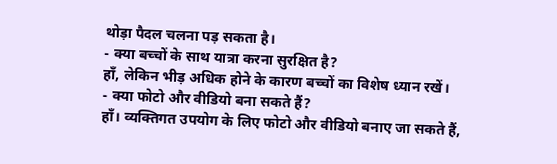थोड़ा पैदल चलना पड़ सकता है।
- क्या बच्चों के साथ यात्रा करना सुरक्षित है?
हाँ, लेकिन भीड़ अधिक होने के कारण बच्चों का विशेष ध्यान रखें।
- क्या फोटो और वीडियो बना सकते हैं?
हाँ। व्यक्तिगत उपयोग के लिए फोटो और वीडियो बनाए जा सकते हैं,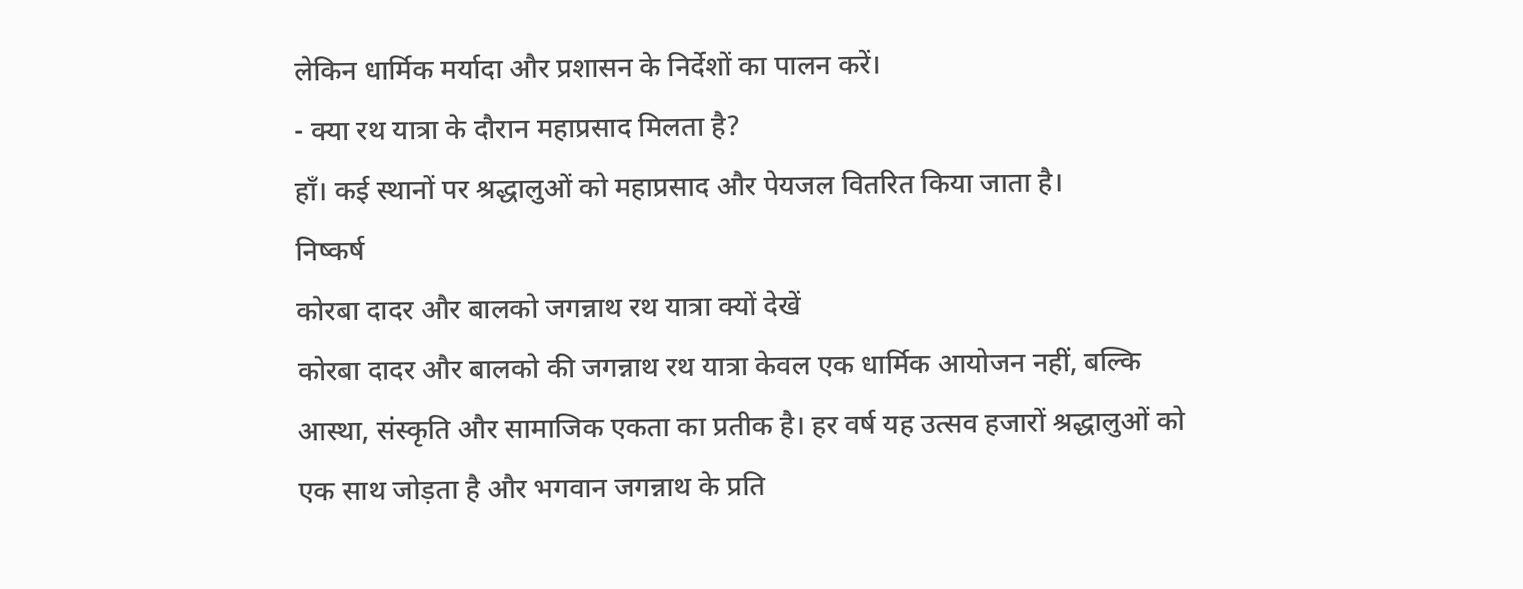लेकिन धार्मिक मर्यादा और प्रशासन के निर्देशों का पालन करें।
- क्या रथ यात्रा के दौरान महाप्रसाद मिलता है?
हाँ। कई स्थानों पर श्रद्धालुओं को महाप्रसाद और पेयजल वितरित किया जाता है।
निष्कर्ष
कोरबा दादर और बालको जगन्नाथ रथ यात्रा क्यों देखें
कोरबा दादर और बालको की जगन्नाथ रथ यात्रा केवल एक धार्मिक आयोजन नहीं, बल्कि आस्था, संस्कृति और सामाजिक एकता का प्रतीक है। हर वर्ष यह उत्सव हजारों श्रद्धालुओं को एक साथ जोड़ता है और भगवान जगन्नाथ के प्रति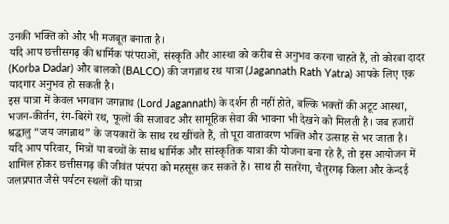उनकी भक्ति को और भी मजबूत बनाता है।
यदि आप छत्तीसगढ़ की धार्मिक परंपराओं, संस्कृति और आस्था को करीब से अनुभव करना चाहते हैं, तो कोरबा दादर (Korba Dadar) और बालको (BALCO) की जगन्नाथ रथ यात्रा (Jagannath Rath Yatra) आपके लिए एक यादगार अनुभव हो सकती है।
इस यात्रा में केवल भगवान जगन्नाथ (Lord Jagannath) के दर्शन ही नहीं होते, बल्कि भक्तों की अटूट आस्था, भजन-कीर्तन, रंग-बिरंगे रथ, फूलों की सजावट और सामूहिक सेवा की भावना भी देखने को मिलती है। जब हजारों श्रद्धालु “जय जगन्नाथ” के जयकारों के साथ रथ खींचते हैं, तो पूरा वातावरण भक्ति और उत्साह से भर जाता है।
यदि आप परिवार, मित्रों या बच्चों के साथ धार्मिक और सांस्कृतिक यात्रा की योजना बना रहे हैं, तो इस आयोजन में शामिल होकर छत्तीसगढ़ की जीवंत परंपरा को महसूस कर सकते हैं। साथ ही सतरेंगा, चैतुरगढ़ किला और केन्दई जलप्रपात जैसे पर्यटन स्थलों की यात्रा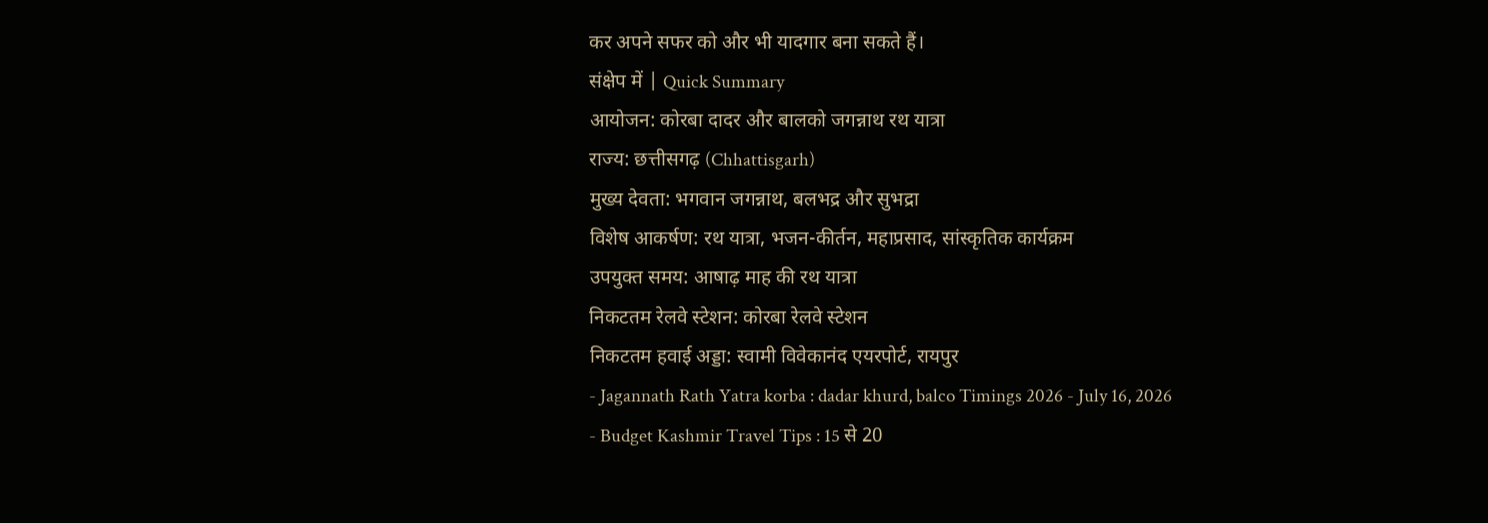कर अपने सफर को और भी यादगार बना सकते हैं।
संक्षेप में | Quick Summary
आयोजन: कोरबा दादर और बालको जगन्नाथ रथ यात्रा
राज्य: छत्तीसगढ़ (Chhattisgarh)
मुख्य देवता: भगवान जगन्नाथ, बलभद्र और सुभद्रा
विशेष आकर्षण: रथ यात्रा, भजन-कीर्तन, महाप्रसाद, सांस्कृतिक कार्यक्रम
उपयुक्त समय: आषाढ़ माह की रथ यात्रा
निकटतम रेलवे स्टेशन: कोरबा रेलवे स्टेशन
निकटतम हवाई अड्डा: स्वामी विवेकानंद एयरपोर्ट, रायपुर
- Jagannath Rath Yatra korba : dadar khurd, balco Timings 2026 - July 16, 2026
- Budget Kashmir Travel Tips : 15 से 20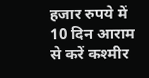हजार रुपये में 10 दिन आराम से करें कश्मीर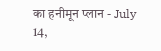का हनीमून प्लान - July 14,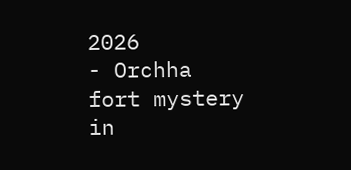2026
- Orchha fort mystery in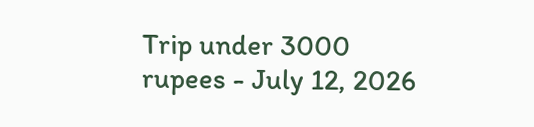Trip under 3000 rupees - July 12, 2026